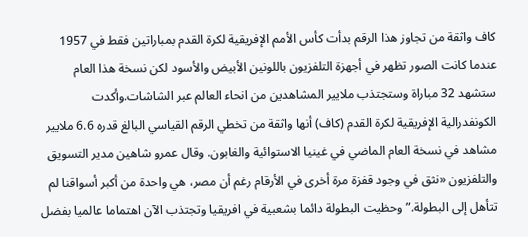كاف واثقة من تجاوز هذا الرقم بدأت كأس الأمم الإفريقية لكرة القدم بمباراتين فقط في 1957 عندما كانت الصور تظهر في أجهزة التلفزيون باللونين الأبيض والأسود لكن نسخة هذا العام ستشهد 32 مباراة وستجتذب ملايير المشاهدين من انحاء العالم عبر الشاشات.وأكدت الكونفدرالية الإفريقية لكرة القدم (كاف) أنها واثقة من تخطي الرقم القياسي البالغ قدره 6.6 ملايير مشاهد في نسخة العام الماضي في غينيا الاستوائية والغابون. وقال عمرو شاهين مدير التسويق والتلفزيون «نثق في وجود قفزة مرة أخرى في الأرقام رغم أن مصر، هي واحدة من أكبر أسواقنا لم تتأهل إلى البطولة.”وحظيت البطولة دائما بشعبية في افريقيا وتجتذب الآن اهتماما عالميا بفضل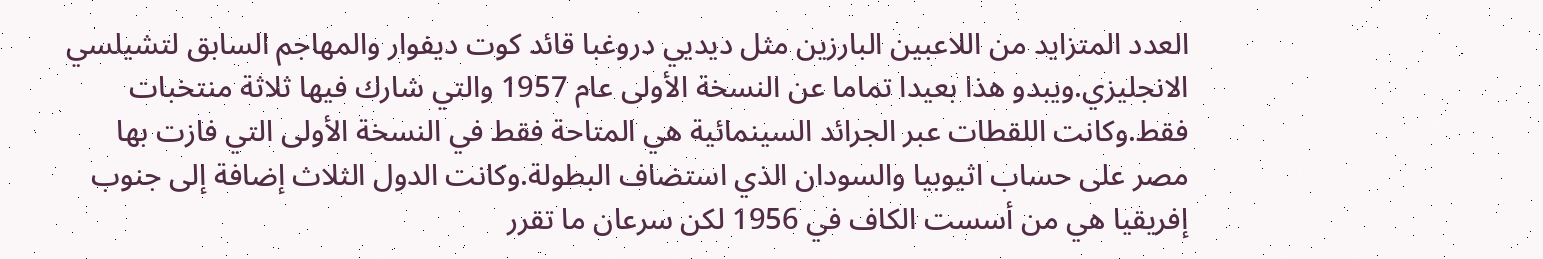العدد المتزايد من اللاعبين البارزين مثل ديديي دروغبا قائد كوت ديفوار والمهاجم السابق لتشيلسي الانجليزي.ويبدو هذا بعيدا تماما عن النسخة الأولى عام 1957 والتي شارك فيها ثلاثة منتخبات فقط.وكانت اللقطات عبر الجرائد السينمائية هي المتاحة فقط في النسخة الأولى التي فازت بها مصر على حساب اثيوبيا والسودان الذي استضاف البطولة.وكانت الدول الثلاث إضافة إلى جنوب إفريقيا هي من أسست الكاف في 1956 لكن سرعان ما تقرر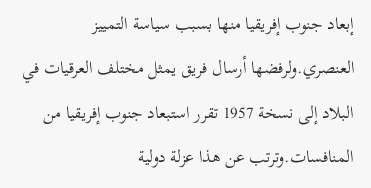إبعاد جنوب إفريقيا منها بسبب سياسة التمييز العنصري.ولرفضها أرسال فريق يمثل مختلف العرقيات في البلاد إلى نسخة 1957 تقرر استبعاد جنوب إفريقيا من المنافسات.وترتب عن هذا عزلة دولية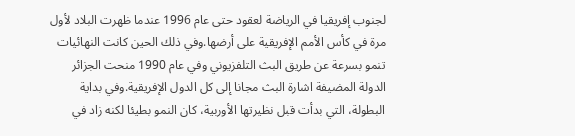لجنوب إفريقيا في الرياضة لعقود حتى عام 1996 عندما ظهرت البلاد لأول مرة في كأس الأمم الإفريقية على أرضها.وفي ذلك الحين كانت النهائيات تنمو بسرعة عن طريق البث التلفزيوني وفي عام 1990 منحت الجزائر الدولة المضيفة اشارة البث مجانا إلى كل الدول الإفريقية.وفي بداية البطولة، التي بدأت قبل نظيرتها الأوربية، كان النمو بطيئا لكنه زاد في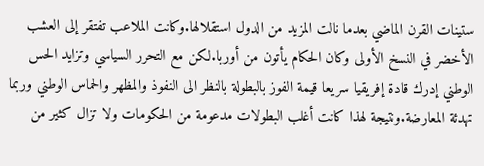ستينات القرن الماضي بعدما نالت المزيد من الدول استقلالها.وكانت الملاعب تفتقر إلى العشب الأخضر في النسخ الأولى وكان الحكام يأتون من أوربا.لكن مع التحرر السياسي وتزايد الحس الوطني إدرك قادة إفريقيا سريعا قيمة الفوز بالبطولة بالنظر الى النفوذ والمظهر والحماس الوطني وربما تهدئة المعارضة.ونتيجة لهذا كانت أغلب البطولات مدعومة من الحكومات ولا تزال كثير من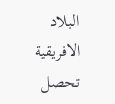البلاد الافريقية تحصل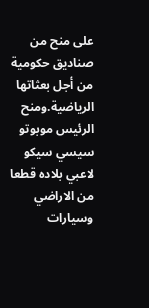على منح من صناديق حكومية من أجل بعثاتها الرياضية.ومنح الرئيس موبوتو سيسي سيكو لاعبي بلاده قطعا من الاراضي وسيارات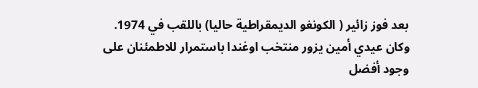بعد فوز زائير ( الكونغو الديمقراطية حاليا) باللقب في 1974. وكان عيدي أمين يزور منتخب اوغندا باستمرار للاطمئنان على وجود أفضل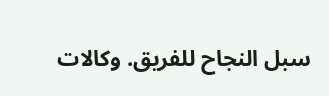سبل النجاح للفريق. وكالات